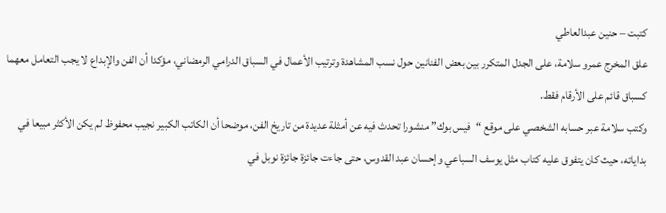كتبت – حنين عبدالعاطي
علق المخرج عمرو سلامة، على الجدل المتكرر بين بعض الفنانين حول نسب المشاهدة وترتيب الأعمال في السباق الدرامي الرمضاني، مؤكدا أن الفن والإبداع لا يجب التعامل معهما كسباق قائم على الأرقام فقط.
وكتب سلامة عبر حسابه الشخصي على موقع “فيس بوك” منشورا تحدث فيه عن أمثلة عديدة من تاريخ الفن، موضحا أن الكاتب الكبير نجيب محفوظ لم يكن الأكثر مبيعا في بداياته، حيث كان يتفوق عليه كتاب مثل يوسف السباعي وإحسان عبد القدوس، حتى جاءت جائزة جائزة نوبل في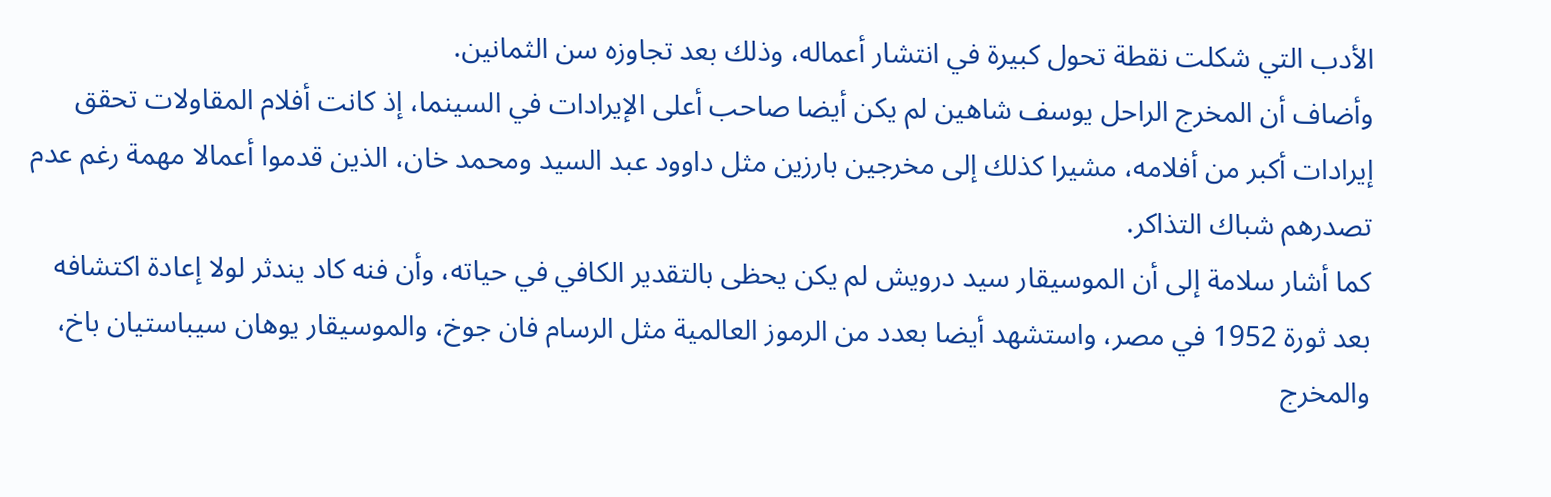الأدب التي شكلت نقطة تحول كبيرة في انتشار أعماله، وذلك بعد تجاوزه سن الثمانين.
وأضاف أن المخرج الراحل يوسف شاهين لم يكن أيضا صاحب أعلى الإيرادات في السينما، إذ كانت أفلام المقاولات تحقق إيرادات أكبر من أفلامه، مشيرا كذلك إلى مخرجين بارزين مثل داوود عبد السيد ومحمد خان، الذين قدموا أعمالا مهمة رغم عدم تصدرهم شباك التذاكر.
كما أشار سلامة إلى أن الموسيقار سيد درويش لم يكن يحظى بالتقدير الكافي في حياته، وأن فنه كاد يندثر لولا إعادة اكتشافه بعد ثورة 1952 في مصر، واستشهد أيضا بعدد من الرموز العالمية مثل الرسام فان جوخ، والموسيقار يوهان سيباستيان باخ، والمخرج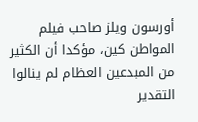أورسون ويلز صاحب فيلم المواطن كين، مؤكدا أن الكثير من المبدعين العظام لم ينالوا التقدير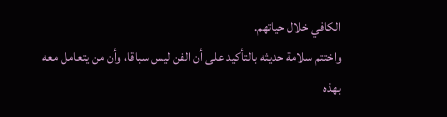الكافي خلال حياتهم.
واختتم سلامة حديثه بالتأكيد على أن الفن ليس سباقا، وأن من يتعامل معه بهذه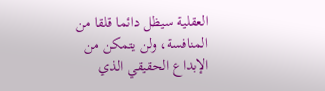العقلية سيظل دائما قلقا من المنافسة، ولن يتمكن من الإبداع الحقيقي الذي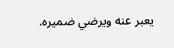يعبر عنه ويرضي ضميره.